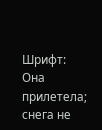Шрифт:
Она прилетела; снега не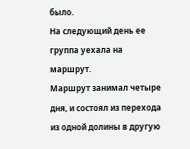было.
На следующий день ее группа уехала на маршрут.
Маршрут занимал четыре дня, и состоял из перехода из одной долины в другую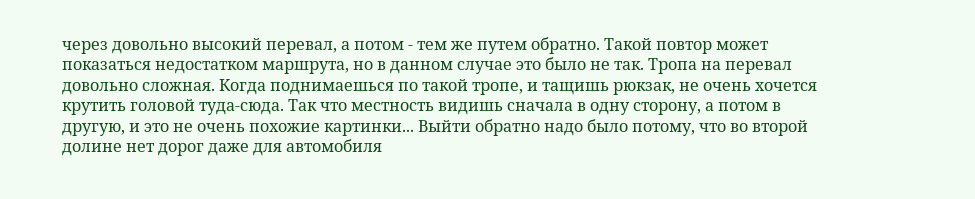через довольно высокий перевал, а потом - тем же путем обратно. Такой повтор может показаться недостатком маршрута, но в данном случае это было не так. Тропа на перевал довольно сложная. Когда поднимаешься по такой тропе, и тащишь рюкзак, не очень хочется крутить головой туда-сюда. Так что местность видишь сначала в одну сторону, а потом в другую, и это не очень похожие картинки... Выйти обратно надо было потому, что во второй долине нет дорог даже для автомобиля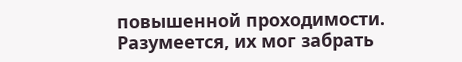повышенной проходимости. Разумеется, их мог забрать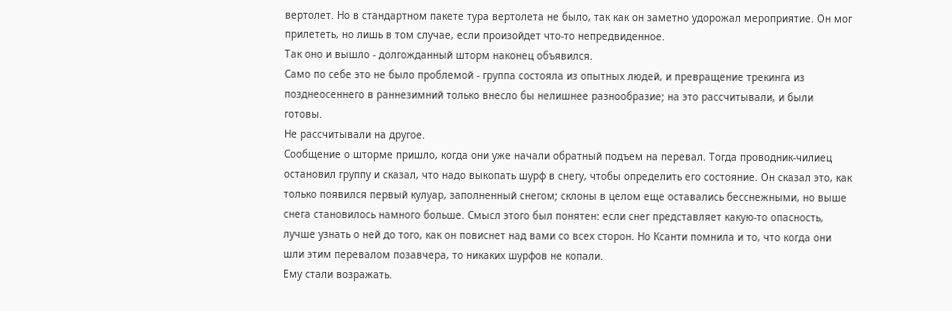вертолет. Но в стандартном пакете тура вертолета не было, так как он заметно удорожал мероприятие. Он мог прилететь, но лишь в том случае, если произойдет что-то непредвиденное.
Так оно и вышло - долгожданный шторм наконец объявился.
Само по себе это не было проблемой - группа состояла из опытных людей, и превращение трекинга из позднеосеннего в раннезимний только внесло бы нелишнее разнообразие; на это рассчитывали, и были готовы.
Не рассчитывали на другое.
Сообщение о шторме пришло, когда они уже начали обратный подъем на перевал. Тогда проводник-чилиец остановил группу и сказал, что надо выкопать шурф в снегу, чтобы определить его состояние. Он сказал это, как только появился первый кулуар, заполненный снегом; склоны в целом еще оставались бесснежными, но выше снега становилось намного больше. Смысл этого был понятен: если снег представляет какую-то опасность, лучше узнать о ней до того, как он повиснет над вами со всех сторон. Но Ксанти помнила и то, что когда они шли этим перевалом позавчера, то никаких шурфов не копали.
Ему стали возражать.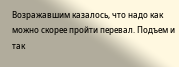Возражавшим казалось, что надо как можно скорее пройти перевал. Подъем и так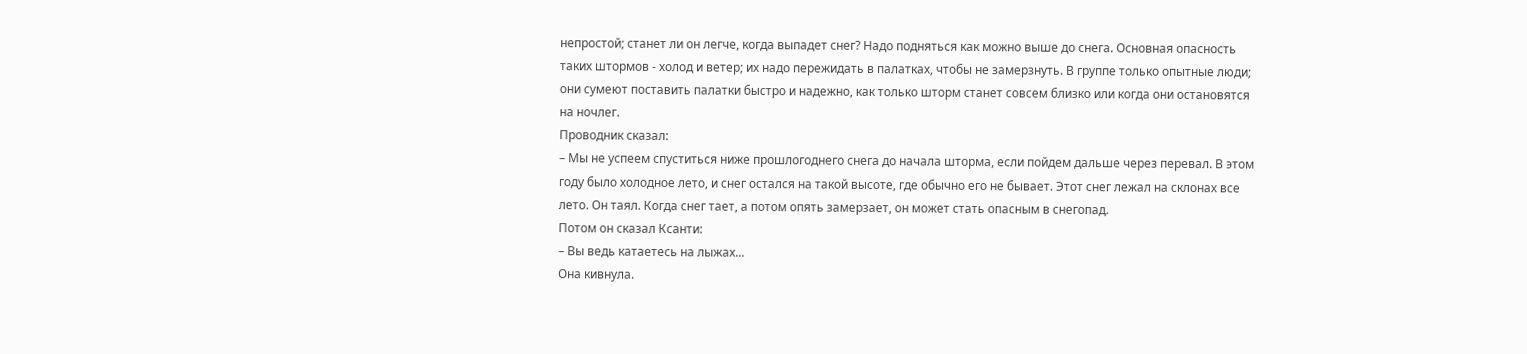непростой; станет ли он легче, когда выпадет снег? Надо подняться как можно выше до снега. Основная опасность таких штормов - холод и ветер; их надо пережидать в палатках, чтобы не замерзнуть. В группе только опытные люди; они сумеют поставить палатки быстро и надежно, как только шторм станет совсем близко или когда они остановятся на ночлег.
Проводник сказал:
– Мы не успеем спуститься ниже прошлогоднего снега до начала шторма, если пойдем дальше через перевал. В этом году было холодное лето, и снег остался на такой высоте, где обычно его не бывает. Этот снег лежал на склонах все лето. Он таял. Когда снег тает, а потом опять замерзает, он может стать опасным в снегопад.
Потом он сказал Ксанти:
– Вы ведь катаетесь на лыжах...
Она кивнула.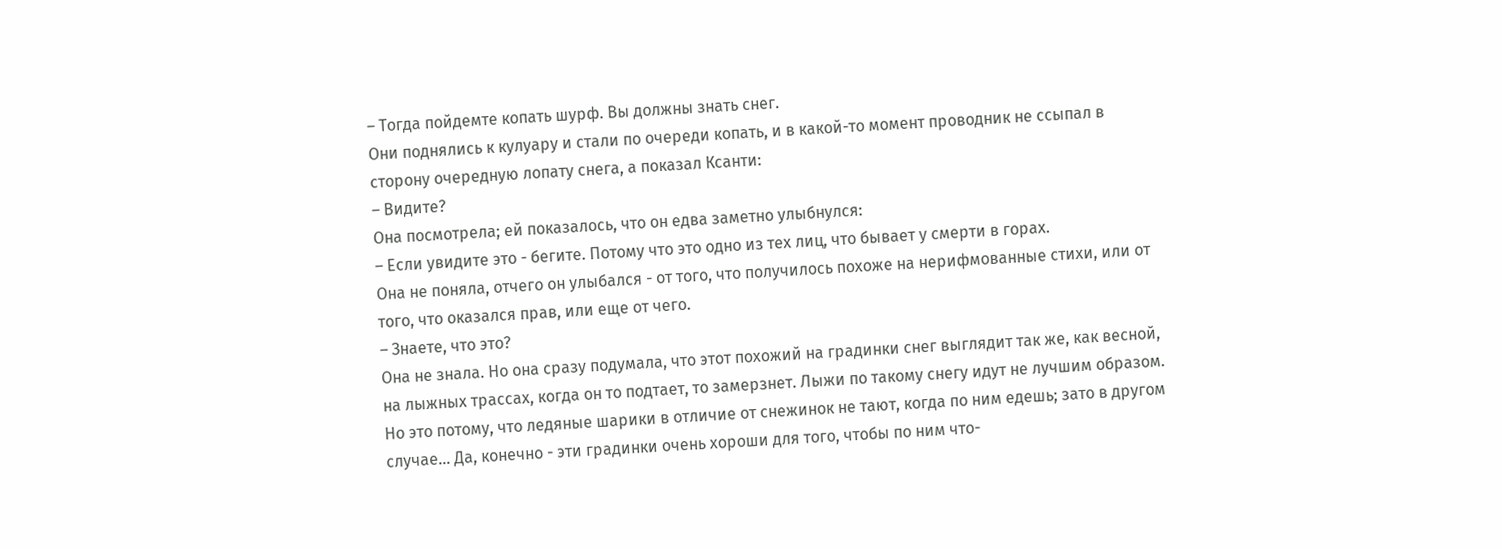– Тогда пойдемте копать шурф. Вы должны знать снег.
Они поднялись к кулуару и стали по очереди копать, и в какой-то момент проводник не ссыпал в сторону очередную лопату снега, а показал Ксанти:
– Видите?
Она посмотрела; ей показалось, что он едва заметно улыбнулся:
– Если увидите это - бегите. Потому что это одно из тех лиц, что бывает у смерти в горах.
Она не поняла, отчего он улыбался - от того, что получилось похоже на нерифмованные стихи, или от того, что оказался прав, или еще от чего.
– Знаете, что это?
Она не знала. Но она сразу подумала, что этот похожий на градинки снег выглядит так же, как весной, на лыжных трассах, когда он то подтает, то замерзнет. Лыжи по такому снегу идут не лучшим образом. Но это потому, что ледяные шарики в отличие от снежинок не тают, когда по ним едешь; зато в другом случае... Да, конечно - эти градинки очень хороши для того, чтобы по ним что-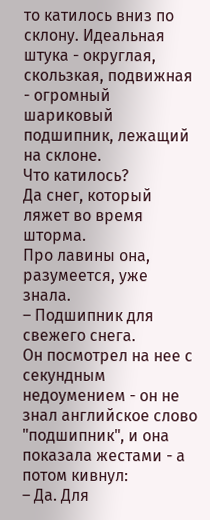то катилось вниз по склону. Идеальная штука - округлая, скользкая, подвижная - огромный шариковый подшипник, лежащий на склоне.
Что катилось?
Да снег, который ляжет во время шторма.
Про лавины она, разумеется, уже знала.
– Подшипник для свежего снега.
Он посмотрел на нее с секундным недоумением - он не знал английское слово "подшипник", и она показала жестами - а потом кивнул:
– Да. Для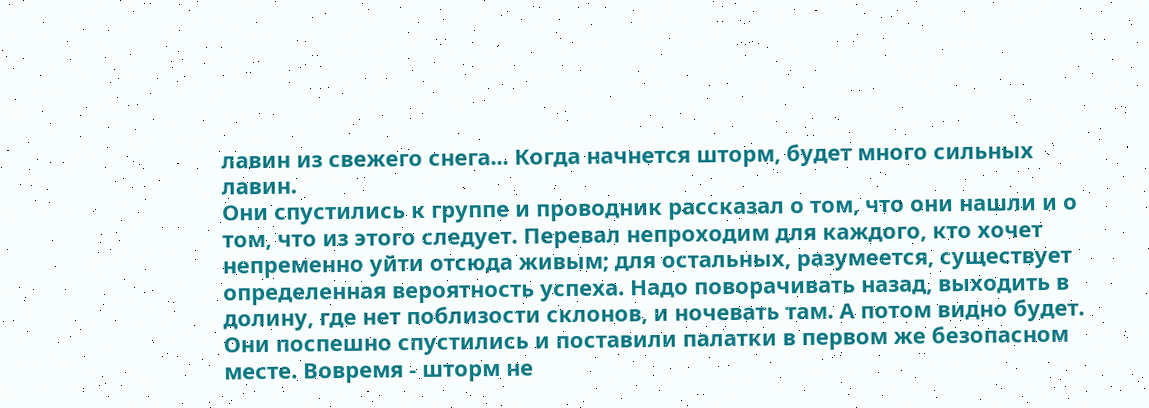лавин из свежего снега... Когда начнется шторм, будет много сильных лавин.
Они спустились к группе и проводник рассказал о том, что они нашли и о том, что из этого следует. Перевал непроходим для каждого, кто хочет непременно уйти отсюда живым; для остальных, разумеется, существует определенная вероятность успеха. Надо поворачивать назад, выходить в долину, где нет поблизости склонов, и ночевать там. А потом видно будет.
Они поспешно спустились и поставили палатки в первом же безопасном месте. Вовремя - шторм не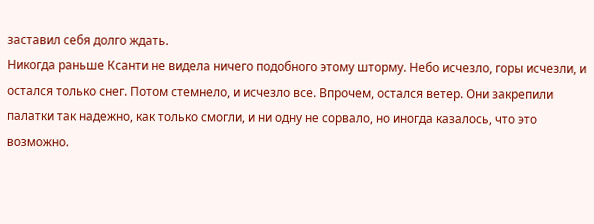заставил себя долго ждать.
Никогда раньше Ксанти не видела ничего подобного этому шторму. Небо исчезло, горы исчезли, и остался только снег. Потом стемнело, и исчезло все. Впрочем, остался ветер. Они закрепили палатки так надежно, как только смогли, и ни одну не сорвало, но иногда казалось, что это возможно.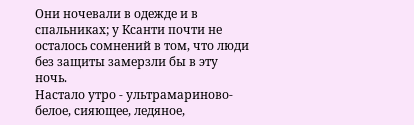Они ночевали в одежде и в спальниках; у Ксанти почти не осталось сомнений в том, что люди без защиты замерзли бы в эту ночь.
Настало утро - ультрамариново-белое, сияющее, ледяное,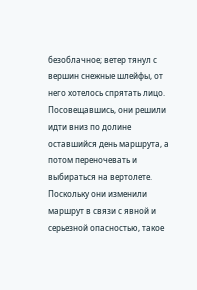безоблачное; ветер тянул с вершин снежные шлейфы, от него хотелось спрятать лицо. Посовещавшись, они решили идти вниз по долине оставшийся день маршрута, а потом переночевать и выбираться на вертолете. Поскольку они изменили маршрут в связи с явной и серьезной опасностью, такое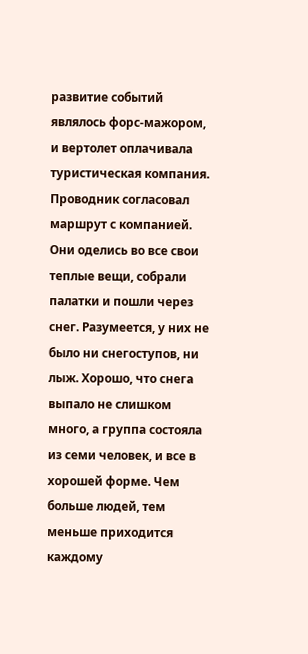развитие событий являлось форс-мажором, и вертолет оплачивала туристическая компания.
Проводник согласовал маршрут с компанией. Они оделись во все свои теплые вещи, собрали палатки и пошли через снег. Разумеется, у них не было ни снегоступов, ни лыж. Хорошо, что снега выпало не слишком много, а группа состояла из семи человек, и все в хорошей форме. Чем больше людей, тем меньше приходится каждому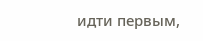идти первым,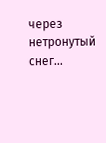через нетронутый снег...